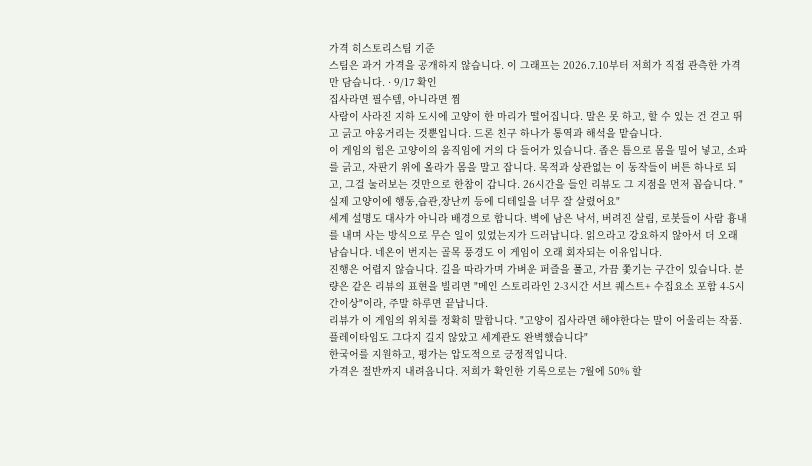가격 히스토리스팀 기준
스팀은 과거 가격을 공개하지 않습니다. 이 그래프는 2026.7.10부터 저희가 직접 관측한 가격만 담습니다. · 9/17 확인
집사라면 필수템, 아니라면 찜
사람이 사라진 지하 도시에 고양이 한 마리가 떨어집니다. 말은 못 하고, 할 수 있는 건 걷고 뛰고 긁고 야옹거리는 것뿐입니다. 드론 친구 하나가 통역과 해석을 맡습니다.
이 게임의 힘은 고양이의 움직임에 거의 다 들어가 있습니다. 좁은 틈으로 몸을 밀어 넣고, 소파를 긁고, 자판기 위에 올라가 몸을 말고 잡니다. 목적과 상관없는 이 동작들이 버튼 하나로 되고, 그걸 눌러보는 것만으로 한참이 갑니다. 26시간을 들인 리뷰도 그 지점을 먼저 꼽습니다. "실제 고양이에 행동,습관,장난끼 등에 디테일을 너무 잘 살렸어요"
세계 설명도 대사가 아니라 배경으로 합니다. 벽에 남은 낙서, 버려진 살림, 로봇들이 사람 흉내를 내며 사는 방식으로 무슨 일이 있었는지가 드러납니다. 읽으라고 강요하지 않아서 더 오래 남습니다. 네온이 번지는 골목 풍경도 이 게임이 오래 회자되는 이유입니다.
진행은 어렵지 않습니다. 길을 따라가며 가벼운 퍼즐을 풀고, 가끔 쫓기는 구간이 있습니다. 분량은 같은 리뷰의 표현을 빌리면 "메인 스토리라인 2-3시간 서브 퀘스트+ 수집요소 포함 4-5시간이상"이라, 주말 하루면 끝납니다.
리뷰가 이 게임의 위치를 정확히 말합니다. "고양이 집사라면 해야한다는 말이 어울리는 작품. 플레이타임도 그다지 길지 않았고 세계관도 완벽했습니다"
한국어를 지원하고, 평가는 압도적으로 긍정적입니다.
가격은 절반까지 내려옵니다. 저희가 확인한 기록으로는 7월에 50% 할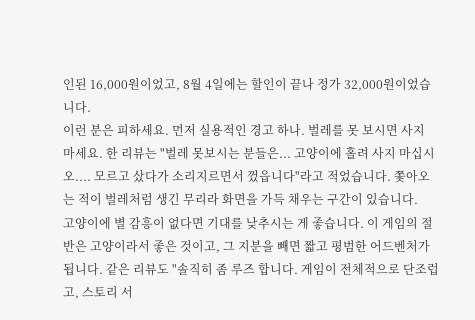인된 16,000원이었고, 8월 4일에는 할인이 끝나 정가 32,000원이었습니다.
이런 분은 피하세요. 먼저 실용적인 경고 하나. 벌레를 못 보시면 사지 마세요. 한 리뷰는 "벌레 못보시는 분들은... 고양이에 홀려 사지 마십시오.... 모르고 샀다가 소리지르면서 껐읍니다"라고 적었습니다. 쫓아오는 적이 벌레처럼 생긴 무리라 화면을 가득 채우는 구간이 있습니다.
고양이에 별 감흥이 없다면 기대를 낮추시는 게 좋습니다. 이 게임의 절반은 고양이라서 좋은 것이고, 그 지분을 빼면 짧고 평범한 어드벤처가 됩니다. 같은 리뷰도 "솔직히 좀 루즈 합니다. 게임이 전체적으로 단조럽고, 스토리 서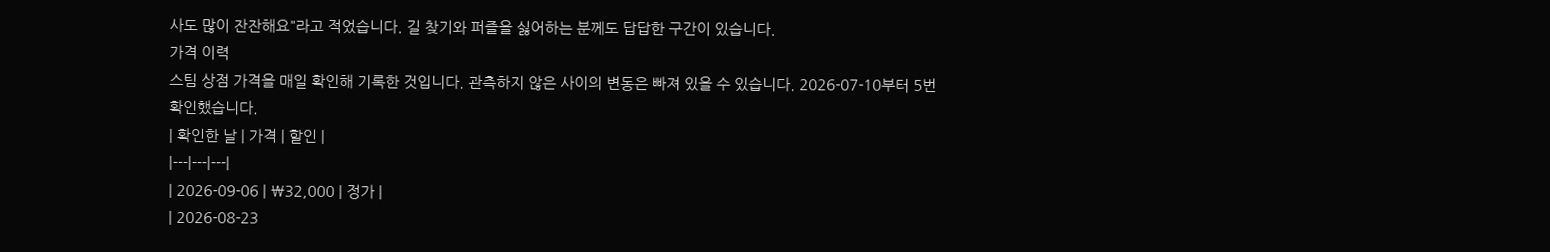사도 많이 잔잔해요"라고 적었습니다. 길 찾기와 퍼즐을 싫어하는 분께도 답답한 구간이 있습니다.
가격 이력
스팀 상점 가격을 매일 확인해 기록한 것입니다. 관측하지 않은 사이의 변동은 빠져 있을 수 있습니다. 2026-07-10부터 5번 확인했습니다.
| 확인한 날 | 가격 | 할인 |
|---|---|---|
| 2026-09-06 | ₩32,000 | 정가 |
| 2026-08-23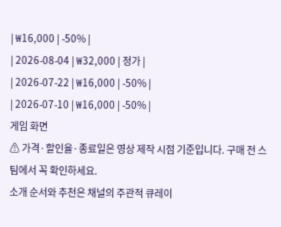| ₩16,000 | -50% |
| 2026-08-04 | ₩32,000 | 정가 |
| 2026-07-22 | ₩16,000 | -50% |
| 2026-07-10 | ₩16,000 | -50% |
게임 화면
⚠ 가격·할인율·종료일은 영상 제작 시점 기준입니다. 구매 전 스팀에서 꼭 확인하세요.
소개 순서와 추천은 채널의 주관적 큐레이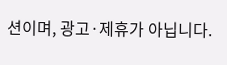션이며, 광고·제휴가 아닙니다.